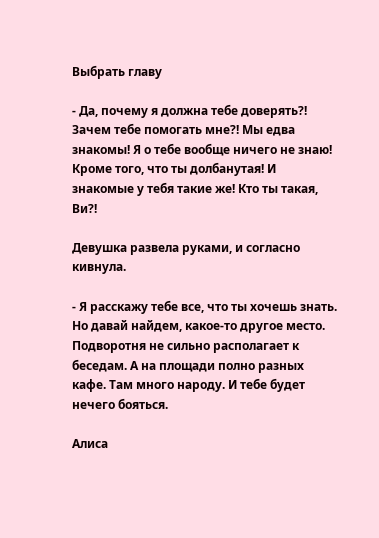Выбрать главу

- Да, почему я должна тебе доверять?! Зачем тебе помогать мне?! Мы едва знакомы! Я о тебе вообще ничего не знаю! Кроме того, что ты долбанутая! И знакомые у тебя такие же! Кто ты такая, Ви?!

Девушка развела руками, и согласно кивнула.

- Я расскажу тебе все, что ты хочешь знать. Но давай найдем, какое-то другое место. Подворотня не сильно располагает к беседам. А на площади полно разных кафе. Там много народу. И тебе будет нечего бояться.

Алиса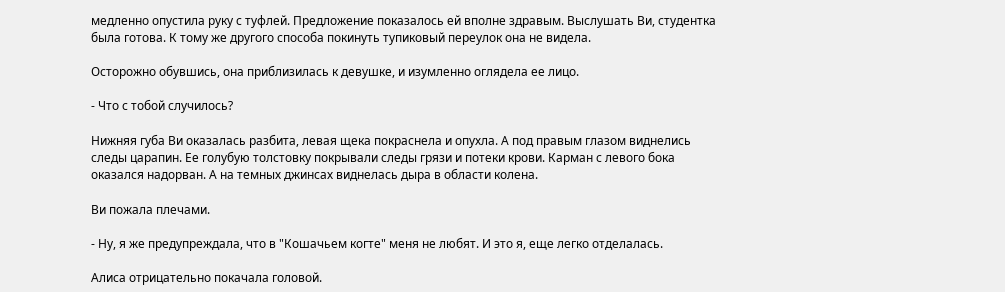медленно опустила руку с туфлей. Предложение показалось ей вполне здравым. Выслушать Ви, студентка была готова. К тому же другого способа покинуть тупиковый переулок она не видела.

Осторожно обувшись, она приблизилась к девушке, и изумленно оглядела ее лицо.

- Что с тобой случилось?

Нижняя губа Ви оказалась разбита, левая щека покраснела и опухла. А под правым глазом виднелись следы царапин. Ее голубую толстовку покрывали следы грязи и потеки крови. Карман с левого бока оказался надорван. А на темных джинсах виднелась дыра в области колена.

Ви пожала плечами.

- Ну, я же предупреждала, что в "Кошачьем когте" меня не любят. И это я, еще легко отделалась.

Алиса отрицательно покачала головой.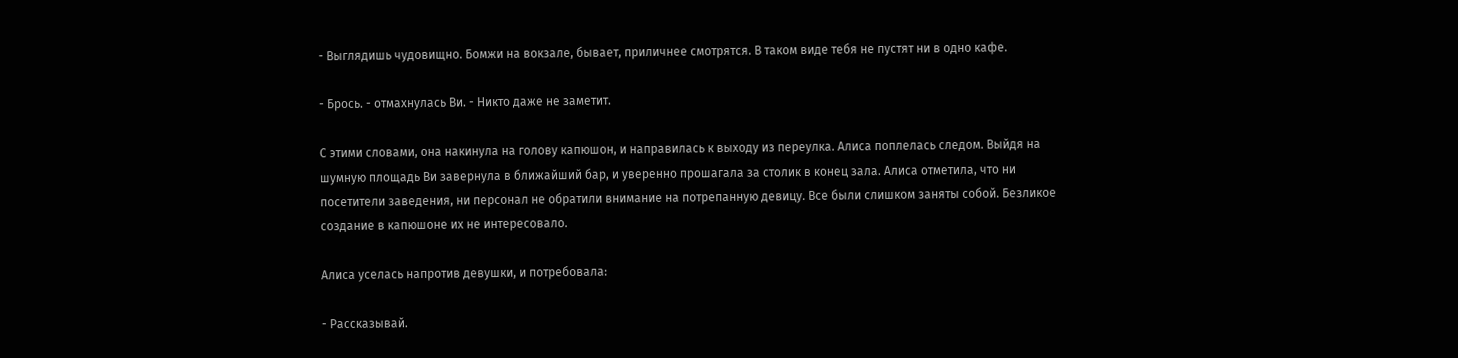- Выглядишь чудовищно. Бомжи на вокзале, бывает, приличнее смотрятся. В таком виде тебя не пустят ни в одно кафе.

- Брось. - отмахнулась Ви. - Никто даже не заметит.

С этими словами, она накинула на голову капюшон, и направилась к выходу из переулка. Алиса поплелась следом. Выйдя на шумную площадь Ви завернула в ближайший бар, и уверенно прошагала за столик в конец зала. Алиса отметила, что ни посетители заведения, ни персонал не обратили внимание на потрепанную девицу. Все были слишком заняты собой. Безликое создание в капюшоне их не интересовало.

Алиса уселась напротив девушки, и потребовала:

- Рассказывай.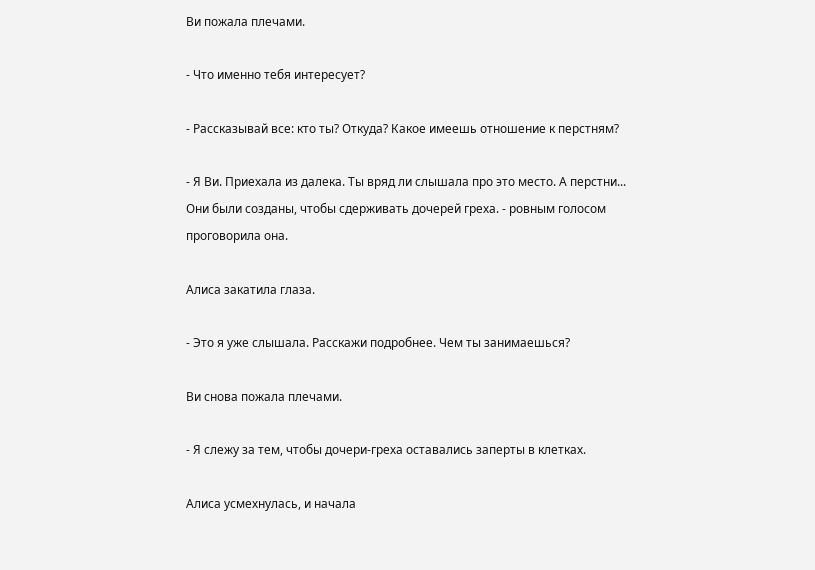Ви пожала плечами.

- Что именно тебя интересует?

- Рассказывай все: кто ты? Откуда? Какое имеешь отношение к перстням?

- Я Ви. Приехала из далека. Ты вряд ли слышала про это место. А перстни... Они были созданы, чтобы сдерживать дочерей греха. - ровным голосом проговорила она.

Алиса закатила глаза.

- Это я уже слышала. Расскажи подробнее. Чем ты занимаешься?

Ви снова пожала плечами.

- Я слежу за тем, чтобы дочери-греха оставались заперты в клетках.

Алиса усмехнулась, и начала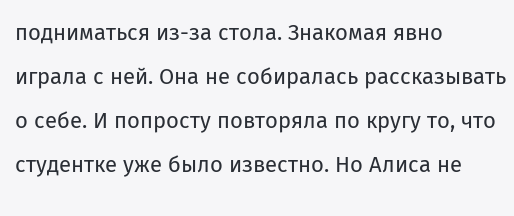подниматься из-за стола. Знакомая явно играла с ней. Она не собиралась рассказывать о себе. И попросту повторяла по кругу то, что студентке уже было известно. Но Алиса не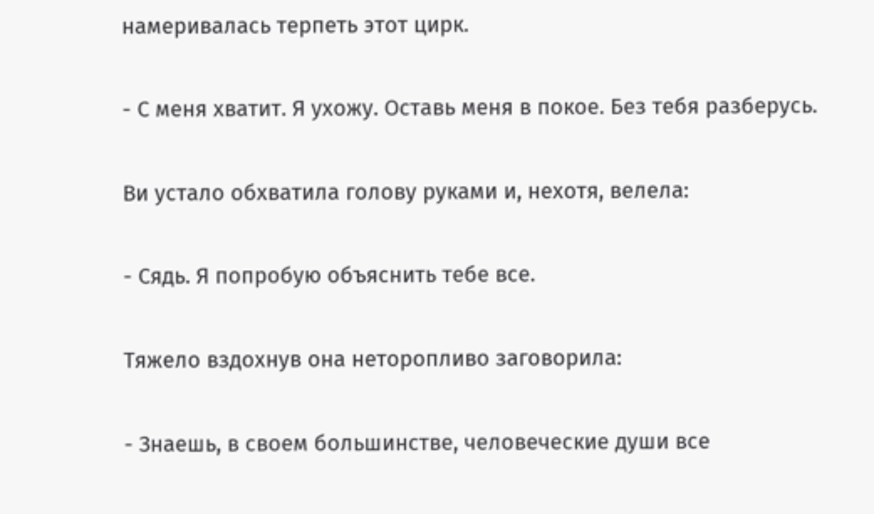намеривалась терпеть этот цирк.

- С меня хватит. Я ухожу. Оставь меня в покое. Без тебя разберусь.

Ви устало обхватила голову руками и, нехотя, велела:

- Сядь. Я попробую объяснить тебе все.

Тяжело вздохнув она неторопливо заговорила:

- Знаешь, в своем большинстве, человеческие души все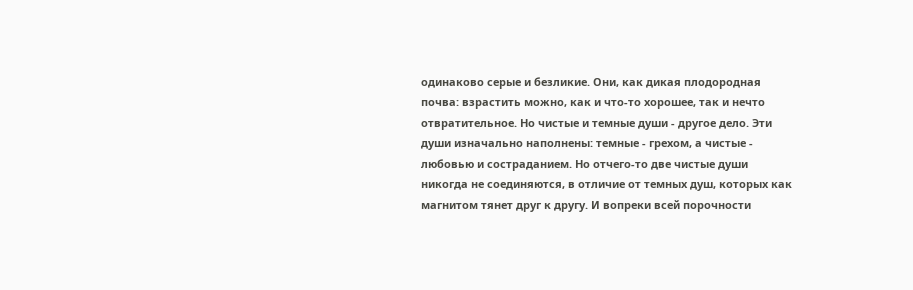одинаково серые и безликие. Они, как дикая плодородная почва: взрастить можно, как и что-то хорошее, так и нечто отвратительное. Но чистые и темные души - другое дело. Эти души изначально наполнены: темные - грехом, а чистые - любовью и состраданием. Но отчего-то две чистые души никогда не соединяются, в отличие от темных душ, которых как магнитом тянет друг к другу. И вопреки всей порочности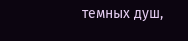темных душ,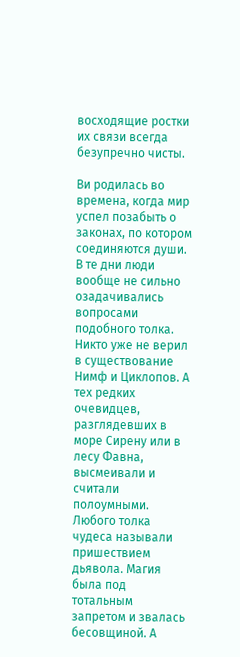восходящие ростки их связи всегда безупречно чисты.

Ви родилась во времена, когда мир успел позабыть о законах, по котором соединяются души. В те дни люди вообще не сильно озадачивались вопросами подобного толка. Никто уже не верил в существование Нимф и Циклопов. А тех редких очевидцев, разглядевших в море Сирену или в лесу Фавна, высмеивали и считали полоумными. Любого толка чудеса называли пришествием дьявола. Магия была под тотальным запретом и звалась бесовщиной. А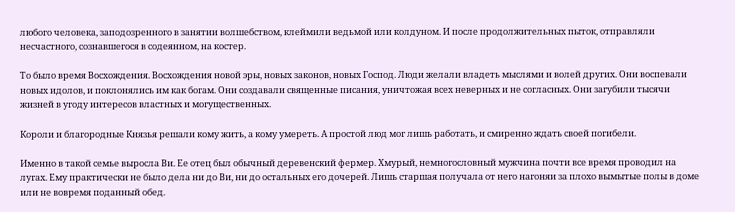любого человека, заподозренного в занятии волшебством, клеймили ведьмой или колдуном. И после продолжительных пыток, отправляли несчастного, сознавшегося в содеянном, на костер.

То было время Восхождения. Восхождения новой эры, новых законов, новых Господ. Люди желали владеть мыслями и волей других. Они воспевали новых идолов, и поклонялись им как богам. Они создавали священные писания, уничтожая всех неверных и не согласных. Они загубили тысячи жизней в угоду интересов властных и могущественных.

Короли и благородные Князья решали кому жить, а кому умереть. А простой люд мог лишь работать, и смиренно ждать своей погибели.

Именно в такой семье выросла Ви. Ее отец был обычный деревенский фермер. Хмурый, немногословный мужчина почти все время проводил на лугах. Ему практически не было дела ни до Ви, ни до остальных его дочерей. Лишь старшая получала от него нагоняи за плохо вымытые полы в доме или не вовремя поданный обед.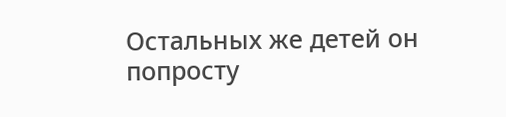Остальных же детей он попросту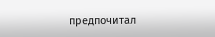предпочитал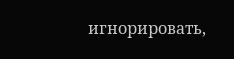игнорировать,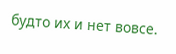будто их и нет вовсе.